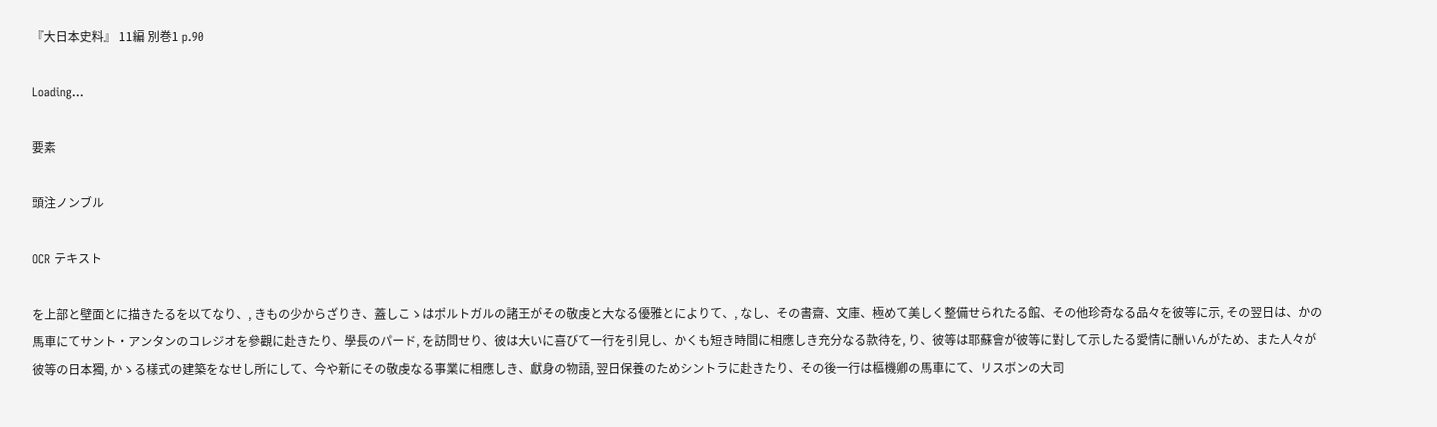『大日本史料』 11編 別巻1 p.90

Loading…

要素

頭注ノンブル

OCR テキスト

を上部と壁面とに描きたるを以てなり、, きもの少からざりき、蓋しこゝはポルトガルの諸王がその敬虔と大なる優雅とによりて、, なし、その書齋、文庫、極めて美しく整備せられたる館、その他珍奇なる品々を彼等に示, その翌日は、かの馬車にてサント・アンタンのコレジオを參觀に赴きたり、學長のパード, を訪問せり、彼は大いに喜びて一行を引見し、かくも短き時間に相應しき充分なる款待を, り、彼等は耶蘇會が彼等に對して示したる愛情に酬いんがため、また人々が彼等の日本獨, かゝる樣式の建築をなせし所にして、今や新にその敬虔なる事業に相應しき、獻身の物語, 翌日保養のためシントラに赴きたり、その後一行は樞機卿の馬車にて、リスボンの大司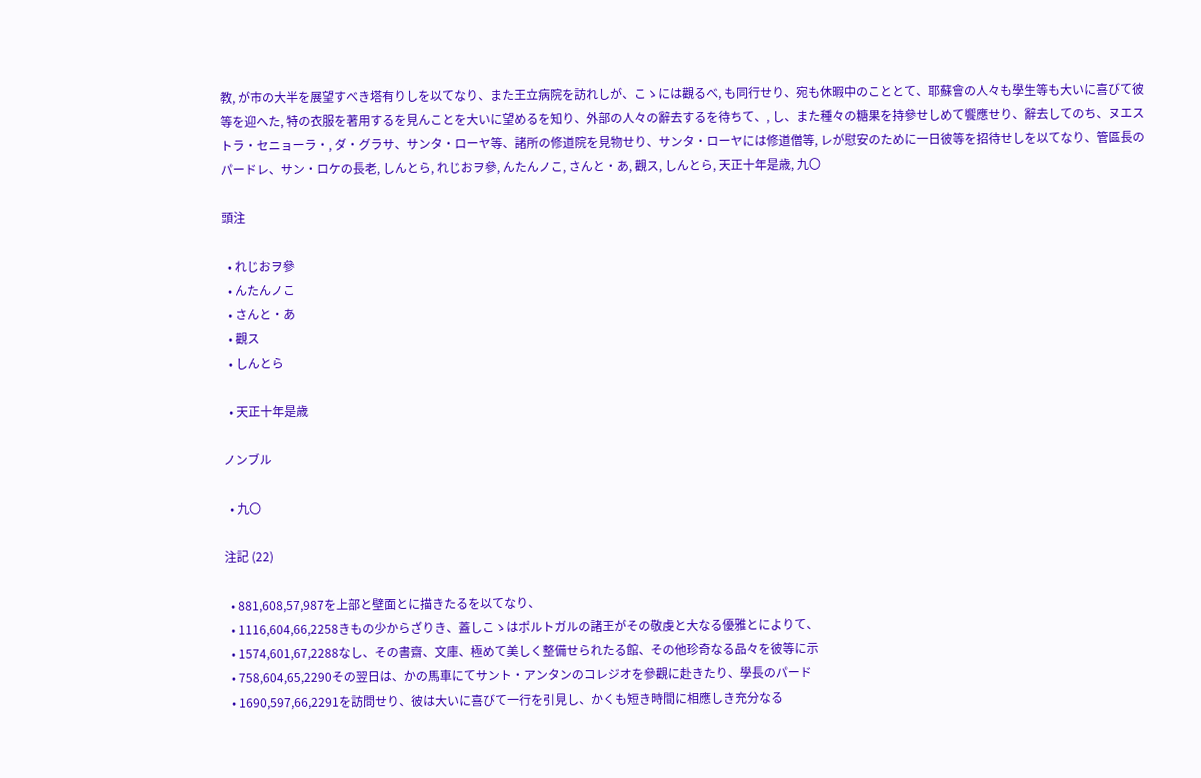教, が市の大半を展望すべき塔有りしを以てなり、また王立病院を訪れしが、こゝには觀るべ, も同行せり、宛も休暇中のこととて、耶蘇會の人々も學生等も大いに喜びて彼等を迎へた, 特の衣服を著用するを見んことを大いに望めるを知り、外部の人々の辭去するを待ちて、, し、また種々の糖果を持參せしめて饗應せり、辭去してのち、ヌエストラ・セニョーラ・, ダ・グラサ、サンタ・ローヤ等、諸所の修道院を見物せり、サンタ・ローヤには修道僧等, レが慰安のために一日彼等を招待せしを以てなり、管區長のパードレ、サン・ロケの長老, しんとら, れじおヲ參, んたんノこ, さんと・あ, 觀ス, しんとら, 天正十年是歳, 九〇

頭注

  • れじおヲ參
  • んたんノこ
  • さんと・あ
  • 觀ス
  • しんとら

  • 天正十年是歳

ノンブル

  • 九〇

注記 (22)

  • 881,608,57,987を上部と壁面とに描きたるを以てなり、
  • 1116,604,66,2258きもの少からざりき、蓋しこゝはポルトガルの諸王がその敬虔と大なる優雅とによりて、
  • 1574,601,67,2288なし、その書齋、文庫、極めて美しく整備せられたる館、その他珍奇なる品々を彼等に示
  • 758,604,65,2290その翌日は、かの馬車にてサント・アンタンのコレジオを參觀に赴きたり、學長のパード
  • 1690,597,66,2291を訪問せり、彼は大いに喜びて一行を引見し、かくも短き時間に相應しき充分なる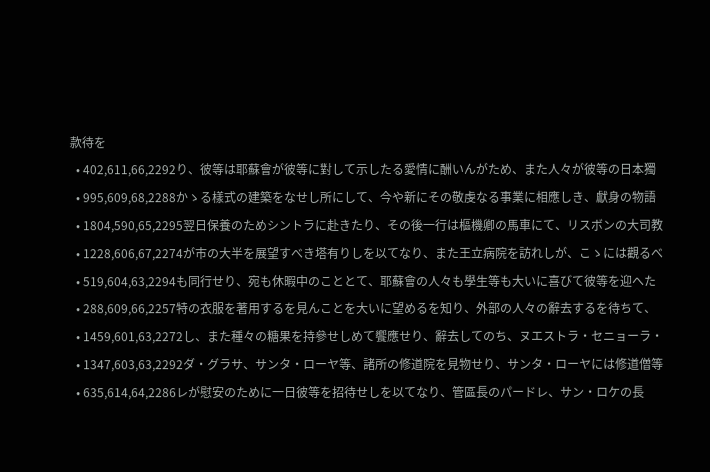款待を
  • 402,611,66,2292り、彼等は耶蘇會が彼等に對して示したる愛情に酬いんがため、また人々が彼等の日本獨
  • 995,609,68,2288かゝる樣式の建築をなせし所にして、今や新にその敬虔なる事業に相應しき、獻身の物語
  • 1804,590,65,2295翌日保養のためシントラに赴きたり、その後一行は樞機卿の馬車にて、リスボンの大司教
  • 1228,606,67,2274が市の大半を展望すべき塔有りしを以てなり、また王立病院を訪れしが、こゝには觀るべ
  • 519,604,63,2294も同行せり、宛も休暇中のこととて、耶蘇會の人々も學生等も大いに喜びて彼等を迎へた
  • 288,609,66,2257特の衣服を著用するを見んことを大いに望めるを知り、外部の人々の辭去するを待ちて、
  • 1459,601,63,2272し、また種々の糖果を持參せしめて饗應せり、辭去してのち、ヌエストラ・セニョーラ・
  • 1347,603,63,2292ダ・グラサ、サンタ・ローヤ等、諸所の修道院を見物せり、サンタ・ローヤには修道僧等
  • 635,614,64,2286レが慰安のために一日彼等を招待せしを以てなり、管區長のパードレ、サン・ロケの長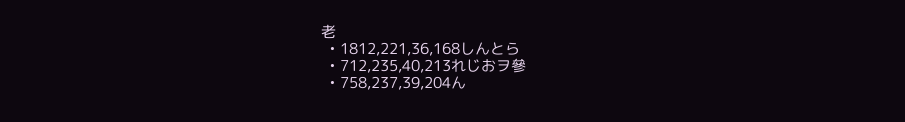老
  • 1812,221,36,168しんとら
  • 712,235,40,213れじおヲ參
  • 758,237,39,204ん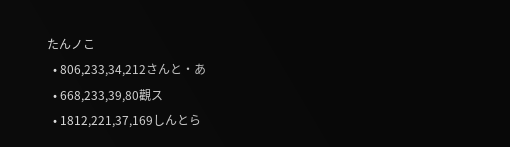たんノこ
  • 806,233,34,212さんと・あ
  • 668,233,39,80觀ス
  • 1812,221,37,169しんとら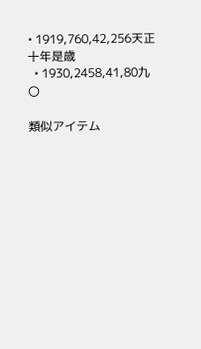• 1919,760,42,256天正十年是歳
  • 1930,2458,41,80九〇

類似アイテム